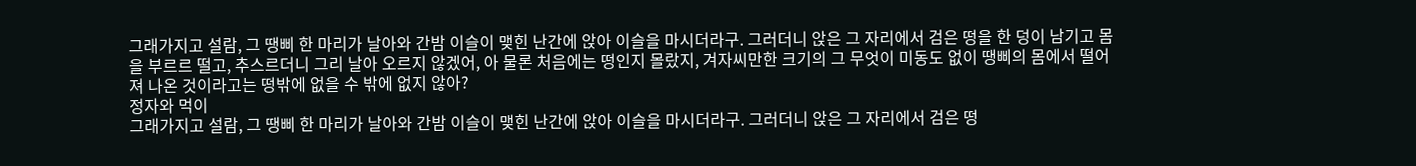그래가지고 설람, 그 땡삐 한 마리가 날아와 간밤 이슬이 맺힌 난간에 앉아 이슬을 마시더라구. 그러더니 앉은 그 자리에서 검은 떵을 한 덩이 남기고 몸을 부르르 떨고, 추스르더니 그리 날아 오르지 않겠어, 아 물론 처음에는 떵인지 몰랐지, 겨자씨만한 크기의 그 무엇이 미동도 없이 땡삐의 몸에서 떨어져 나온 것이라고는 떵밖에 없을 수 밖에 없지 않아?
정자와 먹이
그래가지고 설람, 그 땡삐 한 마리가 날아와 간밤 이슬이 맺힌 난간에 앉아 이슬을 마시더라구. 그러더니 앉은 그 자리에서 검은 떵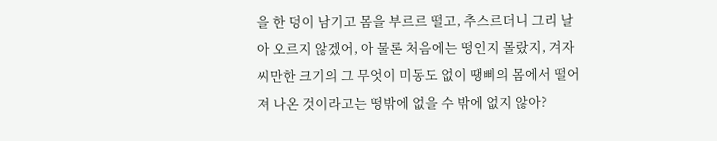을 한 덩이 남기고 몸을 부르르 떨고, 추스르더니 그리 날아 오르지 않겠어, 아 물론 처음에는 떵인지 몰랐지, 겨자씨만한 크기의 그 무엇이 미동도 없이 땡삐의 몸에서 떨어져 나온 것이라고는 떵밖에 없을 수 밖에 없지 않아?